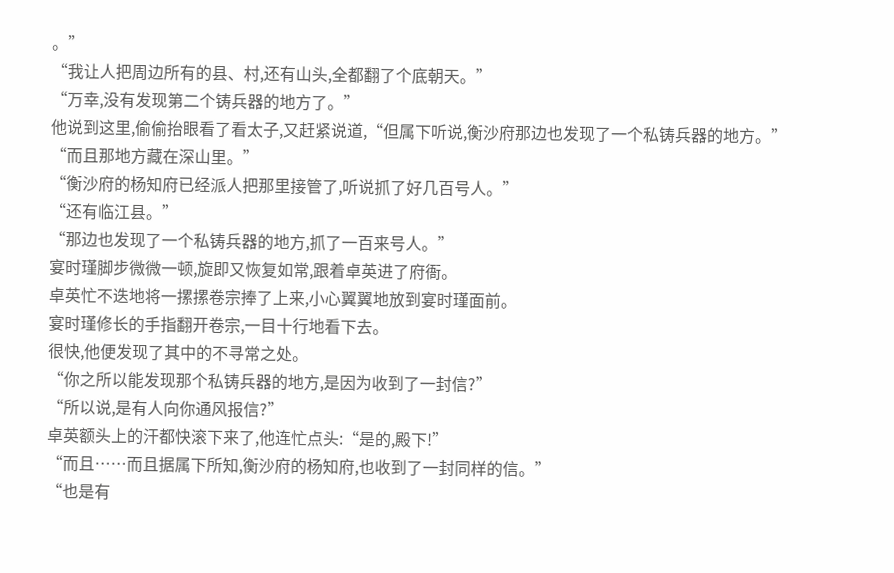。”
“我让人把周边所有的县、村,还有山头,全都翻了个底朝天。”
“万幸,没有发现第二个铸兵器的地方了。”
他说到这里,偷偷抬眼看了看太子,又赶紧说道,“但属下听说,衡沙府那边也发现了一个私铸兵器的地方。”
“而且那地方藏在深山里。”
“衡沙府的杨知府已经派人把那里接管了,听说抓了好几百号人。”
“还有临江县。”
“那边也发现了一个私铸兵器的地方,抓了一百来号人。”
宴时瑾脚步微微一顿,旋即又恢复如常,跟着卓英进了府衙。
卓英忙不迭地将一摞摞卷宗捧了上来,小心翼翼地放到宴时瑾面前。
宴时瑾修长的手指翻开卷宗,一目十行地看下去。
很快,他便发现了其中的不寻常之处。
“你之所以能发现那个私铸兵器的地方,是因为收到了一封信?”
“所以说,是有人向你通风报信?”
卓英额头上的汗都快滚下来了,他连忙点头:“是的,殿下!”
“而且……而且据属下所知,衡沙府的杨知府,也收到了一封同样的信。”
“也是有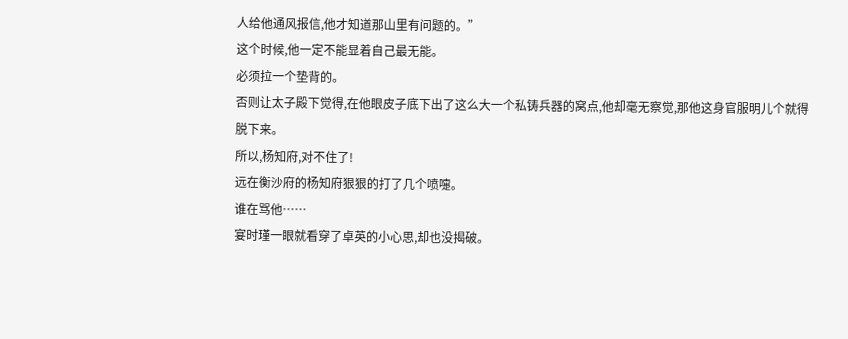人给他通风报信,他才知道那山里有问题的。”
这个时候,他一定不能显着自己最无能。
必须拉一个垫背的。
否则让太子殿下觉得,在他眼皮子底下出了这么大一个私铸兵器的窝点,他却毫无察觉,那他这身官服明儿个就得脱下来。
所以,杨知府,对不住了!
远在衡沙府的杨知府狠狠的打了几个喷嚏。
谁在骂他……
宴时瑾一眼就看穿了卓英的小心思,却也没揭破。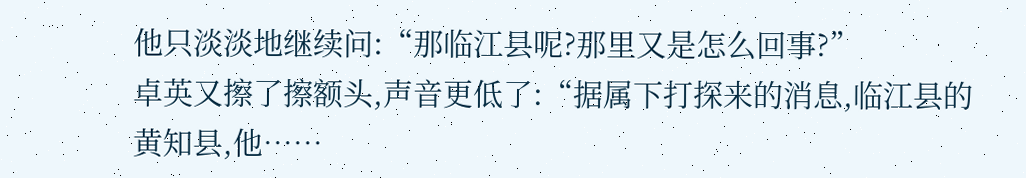他只淡淡地继续问:“那临江县呢?那里又是怎么回事?”
卓英又擦了擦额头,声音更低了:“据属下打探来的消息,临江县的黄知县,他……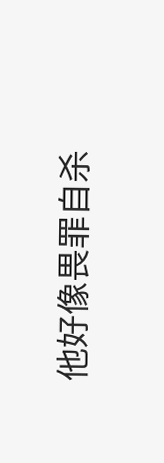他好像畏罪自杀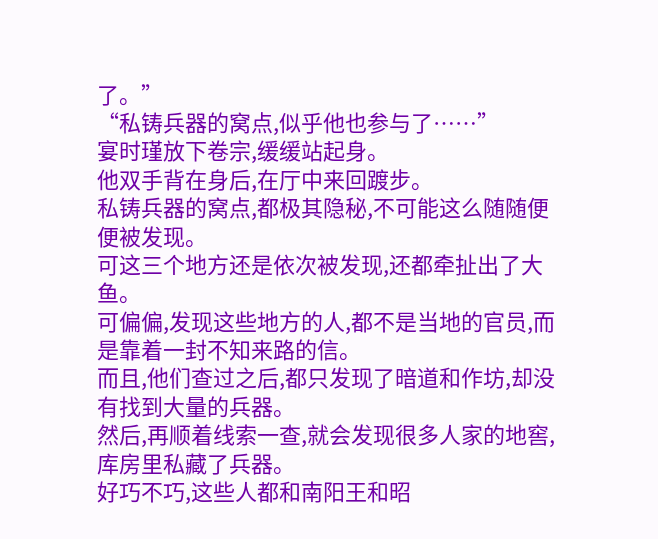了。”
“私铸兵器的窝点,似乎他也参与了……”
宴时瑾放下卷宗,缓缓站起身。
他双手背在身后,在厅中来回踱步。
私铸兵器的窝点,都极其隐秘,不可能这么随随便便被发现。
可这三个地方还是依次被发现,还都牵扯出了大鱼。
可偏偏,发现这些地方的人,都不是当地的官员,而是靠着一封不知来路的信。
而且,他们查过之后,都只发现了暗道和作坊,却没有找到大量的兵器。
然后,再顺着线索一查,就会发现很多人家的地窖,库房里私藏了兵器。
好巧不巧,这些人都和南阳王和昭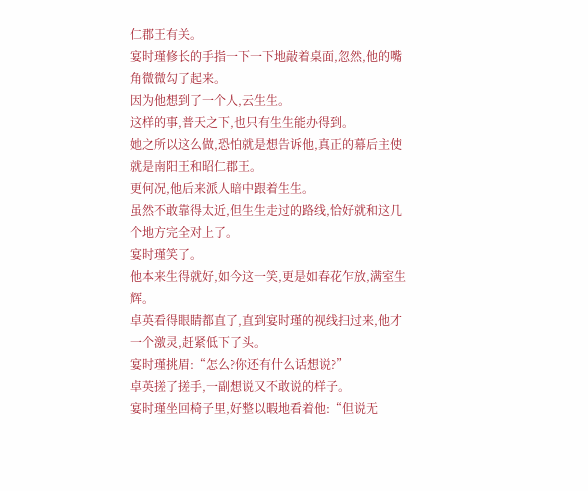仁郡王有关。
宴时瑾修长的手指一下一下地敲着桌面,忽然,他的嘴角微微勾了起来。
因为他想到了一个人,云生生。
这样的事,普天之下,也只有生生能办得到。
她之所以这么做,恐怕就是想告诉他,真正的幕后主使就是南阳王和昭仁郡王。
更何况,他后来派人暗中跟着生生。
虽然不敢靠得太近,但生生走过的路线,恰好就和这几个地方完全对上了。
宴时瑾笑了。
他本来生得就好,如今这一笑,更是如春花乍放,满室生辉。
卓英看得眼睛都直了,直到宴时瑾的视线扫过来,他才一个激灵,赶紧低下了头。
宴时瑾挑眉:“怎么?你还有什么话想说?”
卓英搓了搓手,一副想说又不敢说的样子。
宴时瑾坐回椅子里,好整以暇地看着他:“但说无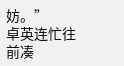妨。”
卓英连忙往前凑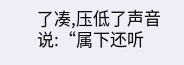了凑,压低了声音说:“属下还听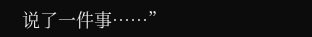说了一件事……”